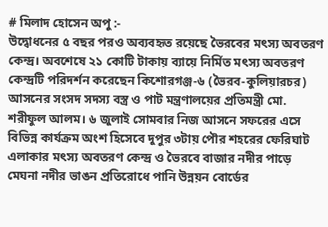# মিলাদ হোসেন অপু :-
উদ্বোধনের ৫ বছর পরও অব্যবহৃত রয়েছে ভৈরবের মৎস্য অবতরণ কেন্দ্র। অবশেষে ২১ কোটি টাকায় ব্যায়ে নির্মিত মৎস্য অবতরণ কেন্দ্রটি পরিদর্শন করেছেন কিশোরগঞ্জ-৬ (ভৈরব-কুলিয়ারচর) আসনের সংসদ সদস্য বস্ত্র ও পাট মন্ত্রণালয়ের প্রতিমন্ত্রী মো. শরীফুল আলম। ৬ জুলাই সোমবার নিজ আসনে সফরের এসে বিভিন্ন কার্যক্রম অংশ হিসেবে দুপুর ৩টায় পৌর শহরের ফেরিঘাট এলাকার মৎস্য অবতরণ কেন্দ্র ও ভৈরবে বাজার নদীর পাড়ে মেঘনা নদীর ভাঙন প্রতিরোধে পানি উন্নয়ন বোর্ডের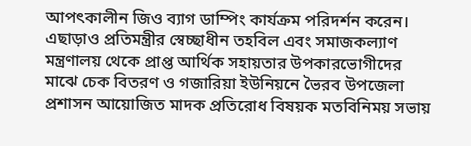আপৎকালীন জিও ব্যাগ ডাম্পিং কার্যক্রম পরিদর্শন করেন।
এছাড়াও প্রতিমন্ত্রীর স্বেচ্ছাধীন তহবিল এবং সমাজকল্যাণ মন্ত্রণালয় থেকে প্রাপ্ত আর্থিক সহায়তার উপকারভোগীদের মাঝে চেক বিতরণ ও গজারিয়া ইউনিয়নে ভৈরব উপজেলা প্রশাসন আয়োজিত মাদক প্রতিরোধ বিষয়ক মতবিনিময় সভায়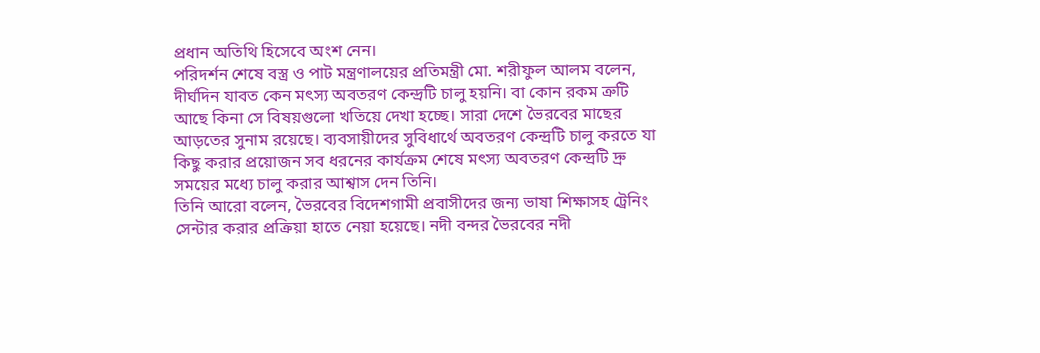প্রধান অতিথি হিসেবে অংশ নেন।
পরিদর্শন শেষে বস্ত্র ও পাট মন্ত্রণালয়ের প্রতিমন্ত্রী মো. শরীফুল আলম বলেন, দীর্ঘদিন যাবত কেন মৎস্য অবতরণ কেন্দ্রটি চালু হয়নি। বা কোন রকম ত্রুটি আছে কিনা সে বিষয়গুলো খতিয়ে দেখা হচ্ছে। সারা দেশে ভৈরবের মাছের আড়তের সুনাম রয়েছে। ব্যবসায়ীদের সুবিধার্থে অবতরণ কেন্দ্রটি চালু করতে যা কিছু করার প্রয়োজন সব ধরনের কার্যক্রম শেষে মৎস্য অবতরণ কেন্দ্রটি দ্রু সময়ের মধ্যে চালু করার আশ্বাস দেন তিনি।
তিনি আরো বলেন, ভৈরবের বিদেশগামী প্রবাসীদের জন্য ভাষা শিক্ষাসহ ট্রেনিং সেন্টার করার প্রক্রিয়া হাতে নেয়া হয়েছে। নদী বন্দর ভৈরবের নদী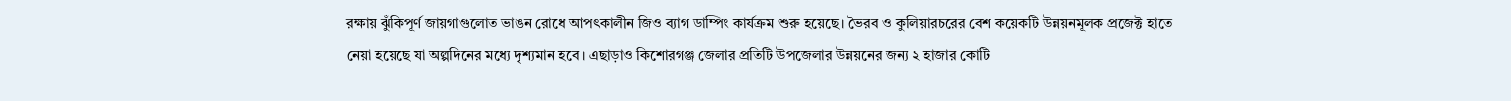রক্ষায় ঝুঁকিপূর্ণ জায়গাগুলোত ভাঙন রোধে আপৎকালীন জিও ব্যাগ ডাম্পিং কার্যক্রম শুরু হয়েছে। ভৈরব ও কুলিয়ারচরের বেশ কয়েকটি উন্নয়নমূলক প্রজেক্ট হাতে নেয়া হয়েছে যা অল্পদিনের মধ্যে দৃশ্যমান হবে। এছাড়াও কিশোরগঞ্জ জেলার প্রতিটি উপজেলার উন্নয়নের জন্য ২ হাজার কোটি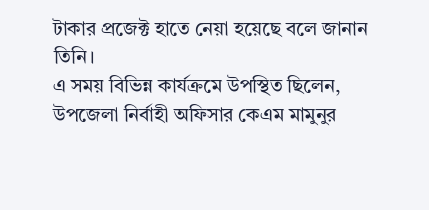টাকার প্রজেক্ট হাতে নেয়া হয়েছে বলে জানান তিনি।
এ সময় বিভিন্ন কার্যক্রমে উপস্থিত ছিলেন, উপজেলা নির্বাহী অফিসার কেএম মামুনুর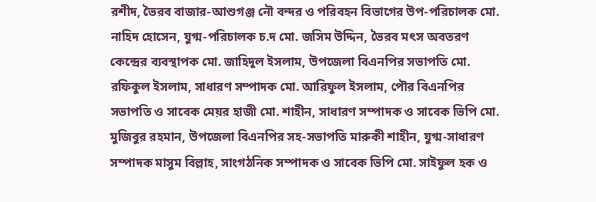রশীদ, ভৈরব বাজার-আশুগঞ্জ নৌ বন্দর ও পরিবহন বিভাগের উপ-পরিচালক মো. নাহিদ হোসেন, যুগ্ম-পরিচালক চ.দ মো. জসিম উদ্দিন, ভৈরব মৎস অবতরণ কেন্দ্রের ব্যবস্থাপক মো. জাহিদুল ইসলাম, উপজেলা বিএনপির সভাপতি মো. রফিকুল ইসলাম, সাধারণ সম্পাদক মো. আরিফুল ইসলাম, পৌর বিএনপির সভাপতি ও সাবেক মেয়র হাজী মো. শাহীন, সাধারণ সম্পাদক ও সাবেক ভিপি মো. মুজিবুর রহমান, উপজেলা বিএনপির সহ-সভাপতি মারুকী শাহীন, যুগ্ম-সাধারণ সম্পাদক মাসুম বিল্লাহ, সাংগঠনিক সম্পাদক ও সাবেক ভিপি মো. সাইফুল হক ও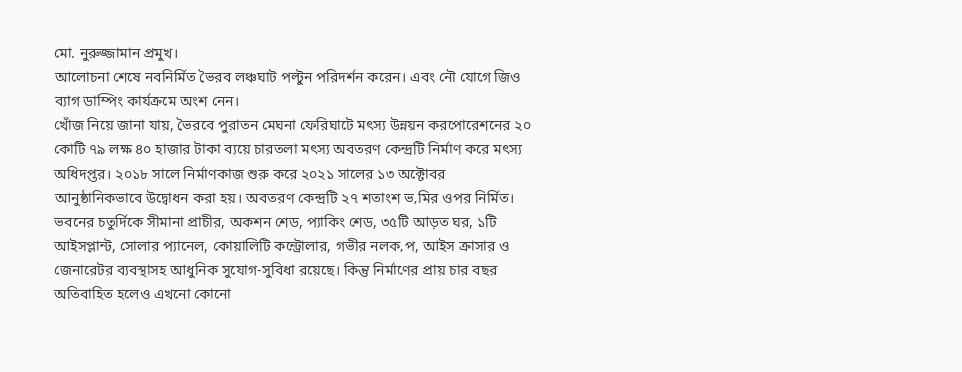মো. নুরুজ্জামান প্রমুখ।
আলোচনা শেষে নবনির্মিত ভৈরব লঞ্চঘাট পল্টুন পরিদর্শন করেন। এবং নৌ যোগে জিও ব্যাগ ডাম্পিং কার্যক্রমে অংশ নেন।
খোঁজ নিয়ে জানা যায়, ভৈরবে পুরাতন মেঘনা ফেরিঘাটে মৎস্য উন্নয়ন করপোরেশনের ২০ কোটি ৭৯ লক্ষ ৪০ হাজার টাকা ব্যয়ে চারতলা মৎস্য অবতরণ কেন্দ্রটি নির্মাণ করে মৎস্য অধিদপ্তর। ২০১৮ সালে নির্মাণকাজ শুরু করে ২০২১ সালের ১৩ অক্টোবর আনুষ্ঠানিকভাবে উদ্বোধন করা হয়। অবতরণ কেন্দ্রটি ২৭ শতাংশ ভ‚মির ওপর নির্মিত। ভবনের চতুর্দিকে সীমানা প্রাচীর, অকশন শেড, প্যাকিং শেড, ৩৫টি আড়ত ঘর, ১টি আইসপ্লান্ট, সোলার প্যানেল, কোয়ালিটি কন্ট্রোলার, গভীর নলক‚প, আইস ক্রাসার ও জেনারেটর ব্যবস্থাসহ আধুনিক সুযোগ-সুবিধা রয়েছে। কিন্তু নির্মাণের প্রায় চার বছর অতিবাহিত হলেও এখনো কোনো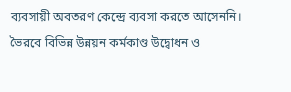ব্যবসায়ী অবতরণ কেন্দ্রে ব্যবসা করতে আসেননি।
ভৈরবে বিভিন্ন উন্নয়ন কর্মকাণ্ড উদ্বোধন ও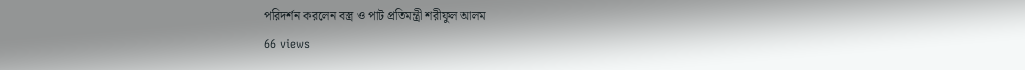পরিদর্শন করলেন বস্ত্র ও পাট প্রতিমন্ত্রী শরীফুল আলম
66 views